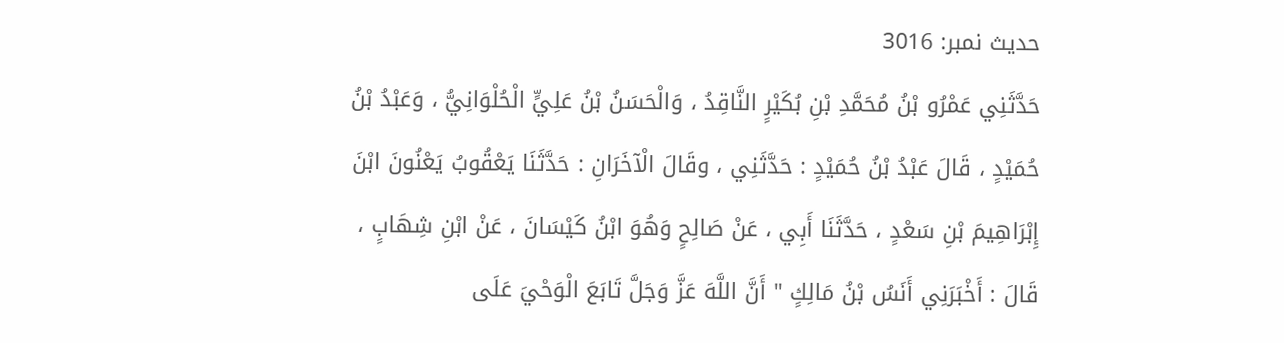حدیث نمبر: 3016
حَدَّثَنِي عَمْرُو بْنُ مُحَمَّدِ بْنِ بُكَيْرٍ النَّاقِدُ ، وَالْحَسَنُ بْنُ عَلِيٍّ الْحُلْوَانِيُّ ، وَعَبْدُ بْنُ حُمَيْدٍ ، قَالَ عَبْدُ بْنُ حُمَيْدٍ : حَدَّثَنِي ، وقَالَ الْآخَرَانِ : حَدَّثَنَا يَعْقُوبُ يَعْنُونَ ابْنَ إِبْرَاهِيمَ بْنِ سَعْدٍ ، حَدَّثَنَا أَبِي ، عَنْ صَالِحٍ وَهُوَ ابْنُ كَيْسَانَ ، عَنْ ابْنِ شِهَابٍ ، قَالَ : أَخْبَرَنِي أَنَسُ بْنُ مَالِكٍ " أَنَّ اللَّهَ عَزَّ وَجَلَّ تَابَعَ الْوَحْيَ عَلَى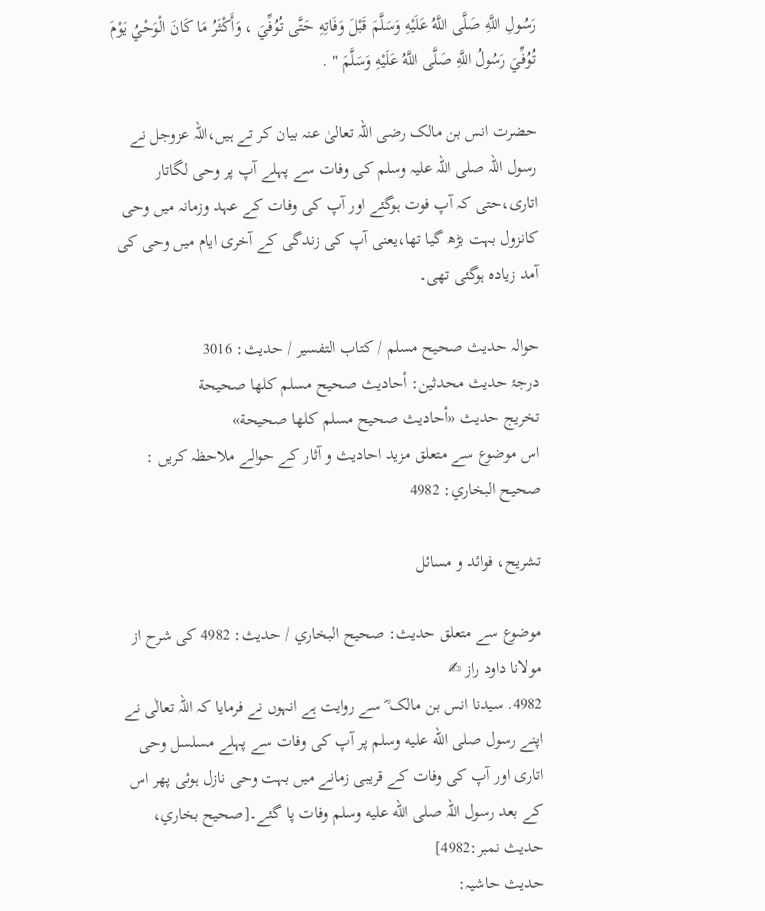رَسُولِ اللَّهِ صَلَّى اللَّهُ عَلَيْهِ وَسَلَّمَ قَبْلَ وَفَاتِهِ حَتَّى تُوُفِّيَ ، وَأَكْثَرُ مَا كَانَ الْوَحْيُ يَوْمَ تُوُفِّيَ رَسُولُ اللَّهِ صَلَّى اللَّهُ عَلَيْهِ وَسَلَّمَ " .

حضرت انس بن مالک رضی اللہ تعالیٰ عنہ بیان کر تے ہیں،اللہ عزوجل نے رسول اللہ صلی اللہ علیہ وسلم کی وفات سے پہلے آپ پر وحی لگاتار اتاری،حتی کہ آپ فوت ہوگئے اور آپ کی وفات کے عہد وزمانہ میں وحی کانزول بہت بڑھ گیا تھا،یعنی آپ کی زندگی کے آخری ایام میں وحی کی آمد زیادہ ہوگئی تھی۔

حوالہ حدیث صحيح مسلم / كتاب التفسير / حدیث: 3016
درجۂ حدیث محدثین: أحاديث صحيح مسلم كلها صحيحة
تخریج حدیث «أحاديث صحيح مسلم كلها صحيحة»
اس موضوع سے متعلق مزید احادیث و آثار کے حوالے ملاحظہ کریں : صحيح البخاري: 4982

تشریح، فوائد و مسائل

موضوع سے متعلق حدیث: صحيح البخاري / حدیث: 4982 کی شرح از مولانا داود راز ✍
4982. سیدنا انس بن مالک ؓ سے روایت ہے انہوں نے فرمایا کہ اللہ تعالٰی نے اپنے رسول صلى الله عليه وسلم پر آپ کی وفات سے پہلے مسلسل وحی اتاری اور آپ کی وفات کے قریبی زمانے میں بہت وحی نازل ہوئی پھر اس کے بعد رسول اللہ صلى الله عليه وسلم وفات پا گئے۔[صحيح بخاري، حديث نمبر:4982]
حدیث حاشیہ: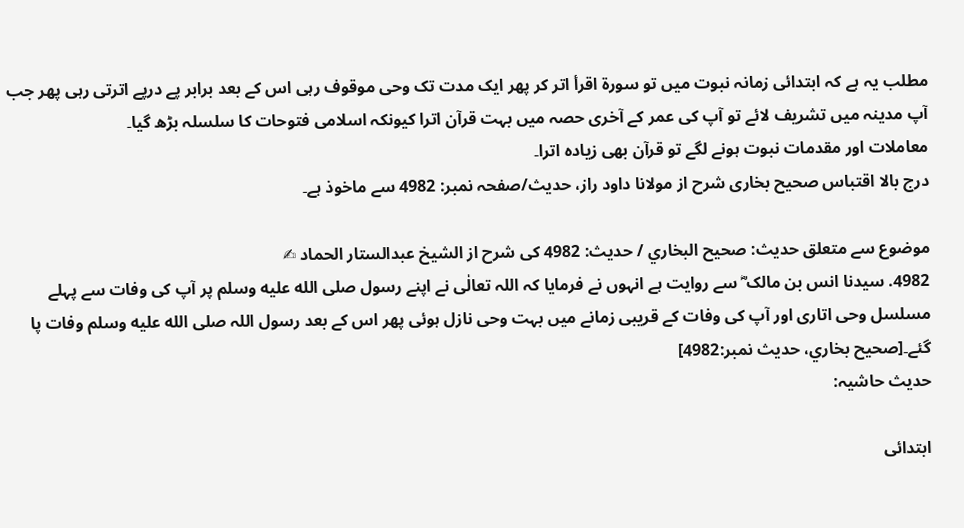مطلب یہ ہے کہ ابتدائی زمانہ نبوت میں تو سورۃ اقرأ اتر کر پھر ایک مدت تک وحی موقوف رہی اس کے بعد برابر پے درپے اترتی رہی پھر جب آپ مدینہ میں تشریف لائے تو آپ کی عمر کے آخری حصہ میں بہت قرآن اترا کیونکہ اسلامی فتوحات کا سلسلہ بڑھ گیا۔
معاملات اور مقدمات نبوت ہونے لگے تو قرآن بھی زیادہ اترا۔
درج بالا اقتباس صحیح بخاری شرح از مولانا داود راز، حدیث/صفحہ نمبر: 4982 سے ماخوذ ہے۔

موضوع سے متعلق حدیث: صحيح البخاري / حدیث: 4982 کی شرح از الشیخ عبدالستار الحماد ✍
4982. سیدنا انس بن مالک ؓ سے روایت ہے انہوں نے فرمایا کہ اللہ تعالٰی نے اپنے رسول صلى الله عليه وسلم پر آپ کی وفات سے پہلے مسلسل وحی اتاری اور آپ کی وفات کے قریبی زمانے میں بہت وحی نازل ہوئی پھر اس کے بعد رسول اللہ صلى الله عليه وسلم وفات پا گئے۔[صحيح بخاري، حديث نمبر:4982]
حدیث حاشیہ:

ابتدائی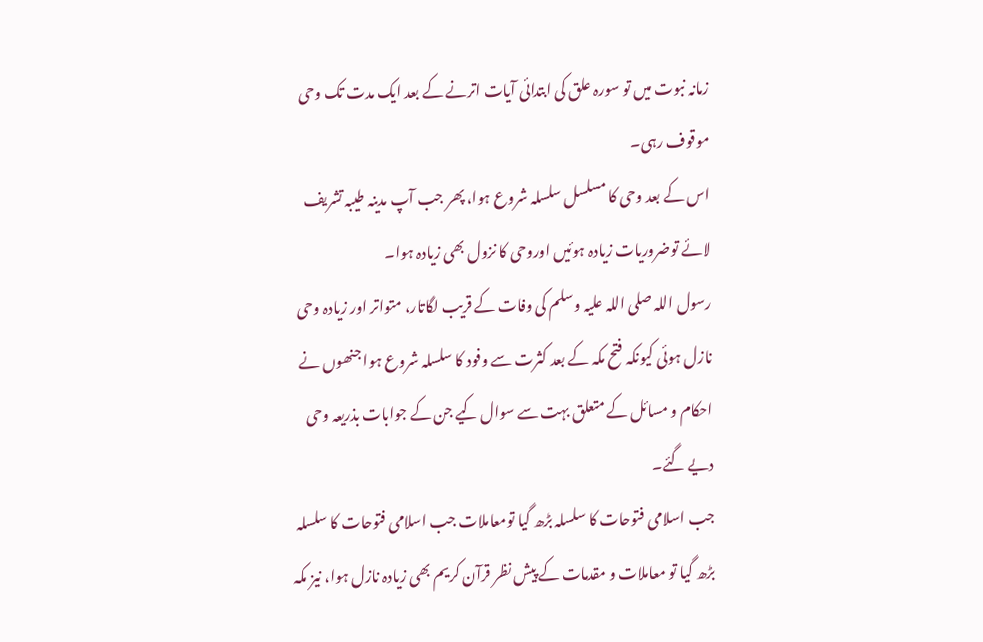زمانہ نبوت میں تو سورہ علق کی ابتدائی آیات اترنے کے بعد ایک مدت تک وحی موقوف رہی۔
اس کے بعد وحی کا مسلسل سلسلہ شروع ہوا، پھر جب آپ مدینہ طیبہ تشریف لائے توضروریات زیادہ ہوئیں اوروحی کا نزول بھی زیادہ ہوا۔
رسول اللہ صلی اللہ علیہ وسلم کی وفات کے قریب لگاتار، متواتر اور زیادہ وحی نازل ہوئی کیونکہ فتح مکہ کے بعد کثرت سے وفود کا سلسلہ شروع ہوا جنھوں نے احکام و مسائل کے متعلق بہت سے سوال کیے جن کے جوابات بذریعہ وحی دیے گئے۔
جب اسلامی فتوحات کا سلسلہ بڑھ گیا تومعاملات جب اسلامی فتوحات کا سلسلہ بڑھ گیا تو معاملات و مقدمات کے پیش نظر قرآن کریم بھی زیادہ نازل ہوا، نیز مکہ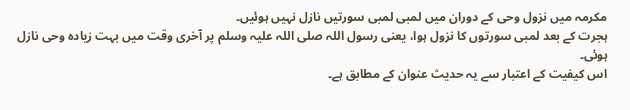مکرمہ میں نزول وحی کے دوران میں لمبی لمبی سورتیں نازل نہیں ہوئیں۔
ہجرت کے بعد لمبی سورتوں کا نزول ہوا، یعنی رسول اللہ صلی اللہ علیہ وسلم پر آخری وقت میں بہت زیادہ وحی نازل ہوئی۔
اس کیفیت کے اعتبار سے یہ حدیث عنوان کے مطابق ہے۔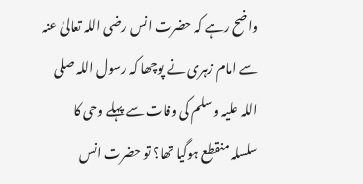واضح رہے کہ حضرت انس رضی اللہ تعالیٰ عنہ سے امام زہری نے پوچھا کہ رسول اللہ صلی اللہ علیہ وسلم کی وفات سے پہلے وحی کا سلسلہ منقطع ہوگیا تھا؟ تو حضرت انس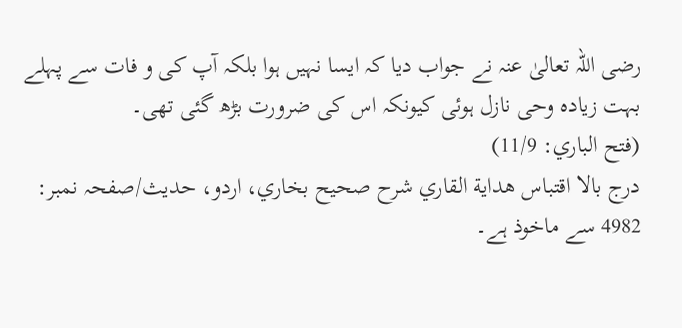رضی اللہ تعالیٰ عنہ نے جواب دیا کہ ایسا نہیں ہوا بلکہ آپ کی و فات سے پہلے بہت زیادہ وحی نازل ہوئی کیونکہ اس کی ضرورت بڑھ گئی تھی۔
(فتح الباري: 11/9)
درج بالا اقتباس هداية القاري شرح صحيح بخاري، اردو، حدیث/صفحہ نمبر: 4982 سے ماخوذ ہے۔